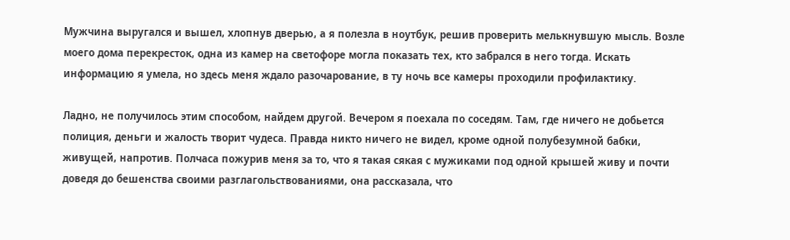Мужчина выругался и вышел, хлопнув дверью, а я полезла в ноутбук, решив проверить мелькнувшую мысль. Возле моего дома перекресток, одна из камер на светофоре могла показать тех, кто забрался в него тогда. Искать информацию я умела, но здесь меня ждало разочарование, в ту ночь все камеры проходили профилактику.

Ладно, не получилось этим способом, найдем другой. Вечером я поехала по соседям. Там, где ничего не добьется полиция, деньги и жалость творит чудеса. Правда никто ничего не видел, кроме одной полубезумной бабки, живущей, напротив. Полчаса пожурив меня за то, что я такая сякая с мужиками под одной крышей живу и почти доведя до бешенства своими разглагольствованиями, она рассказала, что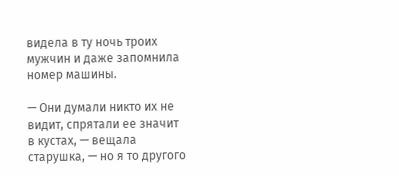видела в ту ночь троих мужчин и даже запомнила номер машины.

— Они думали никто их не видит, спрятали ее значит в кустах, — вещала старушка, — но я то другого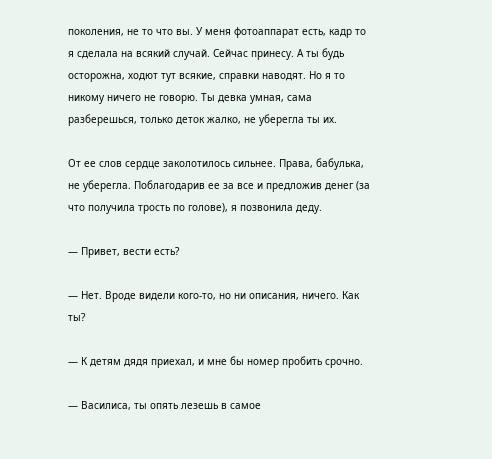поколения, не то что вы. У меня фотоаппарат есть, кадр то я сделала на всякий случай. Сейчас принесу. А ты будь осторожна, ходют тут всякие, справки наводят. Но я то никому ничего не говорю. Ты девка умная, сама разберешься, только деток жалко, не уберегла ты их.

От ее слов сердце заколотилось сильнее. Права, бабулька, не уберегла. Поблагодарив ее за все и предложив денег (за что получила трость по голове), я позвонила деду.

— Привет, вести есть?

— Нет. Вроде видели кого-то, но ни описания, ничего. Как ты?

— К детям дядя приехал, и мне бы номер пробить срочно.

— Василиса, ты опять лезешь в самое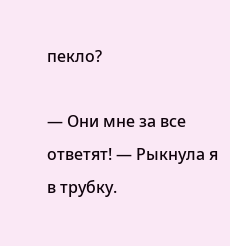пекло?

— Они мне за все ответят! — Рыкнула я в трубку.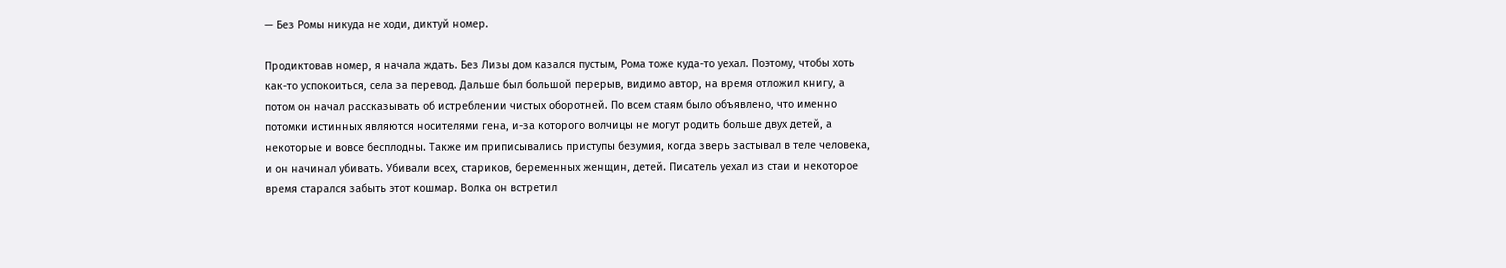— Без Ромы никуда не ходи, диктуй номер.

Продиктовав номер, я начала ждать. Без Лизы дом казался пустым, Рома тоже куда-то уехал. Поэтому, чтобы хоть как-то успокоиться, села за перевод. Дальше был большой перерыв, видимо автор, на время отложил книгу, а потом он начал рассказывать об истреблении чистых оборотней. По всем стаям было объявлено, что именно потомки истинных являются носителями гена, и-за которого волчицы не могут родить больше двух детей, а некоторые и вовсе бесплодны. Также им приписывались приступы безумия, когда зверь застывал в теле человека, и он начинал убивать. Убивали всех, стариков, беременных женщин, детей. Писатель уехал из стаи и некоторое время старался забыть этот кошмар. Волка он встретил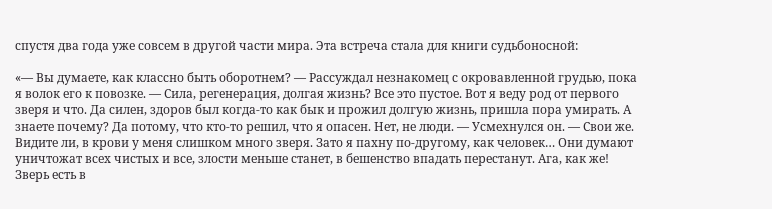спустя два года уже совсем в другой части мира. Эта встреча стала для книги судьбоносной:

«— Вы думаете, как классно быть оборотнем? — Рассуждал незнакомец с окровавленной грудью, пока я волок его к повозке. — Сила, регенерация, долгая жизнь? Все это пустое. Вот я веду род от первого зверя и что. Да силен, здоров был когда-то как бык и прожил долгую жизнь, пришла пора умирать. А знаете почему? Да потому, что кто-то решил, что я опасен. Нет, не люди. — Усмехнулся он. — Свои же. Видите ли, в крови у меня слишком много зверя. Зато я пахну по-другому, как человек… Они думают уничтожат всех чистых и все, злости меньше станет, в бешенство впадать перестанут. Ага, как же! Зверь есть в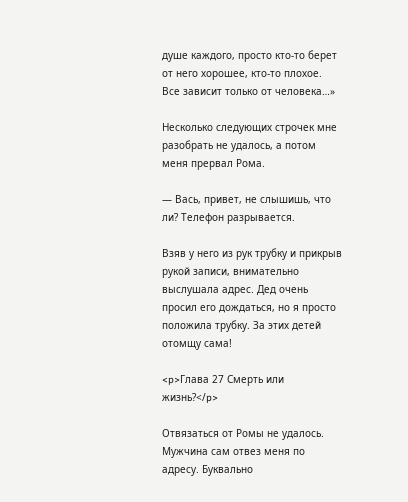душе каждого, просто кто-то берет от него хорошее, кто-то плохое. Все зависит только от человека…»

Несколько следующих строчек мне разобрать не удалось, а потом меня прервал Рома.

— Вась, привет, не слышишь, что ли? Телефон разрывается.

Взяв у него из рук трубку и прикрыв рукой записи, внимательно выслушала адрес. Дед очень просил его дождаться, но я просто положила трубку. За этих детей отомщу сама!

<p>Глава 27 Смерть или жизнь?</p>

Отвязаться от Ромы не удалось. Мужчина сам отвез меня по адресу. Буквально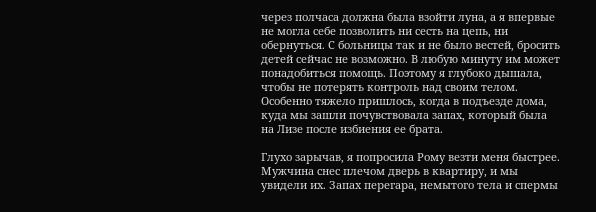через полчаса должна была взойти луна, а я впервые не могла себе позволить ни сесть на цепь, ни обернуться. С больницы так и не было вестей, бросить детей сейчас не возможно. В любую минуту им может понадобиться помощь. Поэтому я глубоко дышала, чтобы не потерять контроль над своим телом. Особенно тяжело пришлось, когда в подъезде дома, куда мы зашли почувствовала запах, который была на Лизе после избиения ее брата.

Глухо зарычав, я попросила Рому везти меня быстрее. Мужчина снес плечом дверь в квартиру, и мы увидели их. Запах перегара, немытого тела и спермы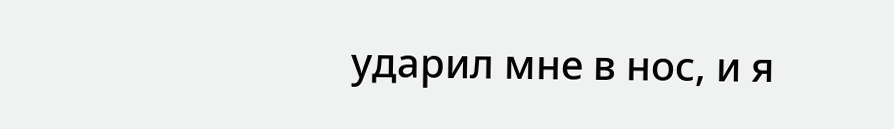ударил мне в нос, и я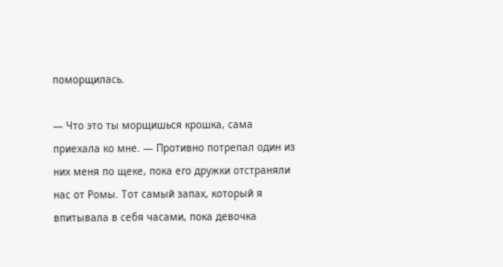поморщилась.

— Что это ты морщишься крошка, сама приехала ко мне. — Противно потрепал один из них меня по щеке, пока его дружки отстраняли нас от Ромы. Тот самый запах, который я впитывала в себя часами, пока девочка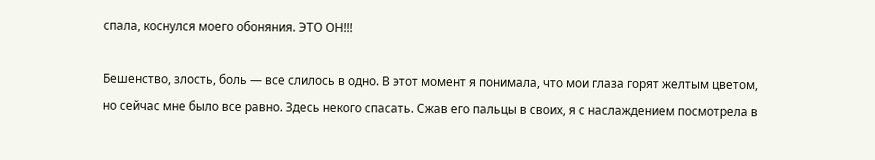спала, коснулся моего обоняния. ЭТО ОН!!!

Бешенство, злость, боль — все слилось в одно. В этот момент я понимала, что мои глаза горят желтым цветом, но сейчас мне было все равно. Здесь некого спасать. Сжав его пальцы в своих, я с наслаждением посмотрела в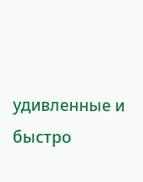удивленные и быстро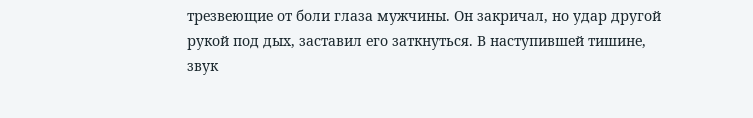трезвеющие от боли глаза мужчины. Он закричал, но удар другой рукой под дых, заставил его заткнуться. В наступившей тишине, звук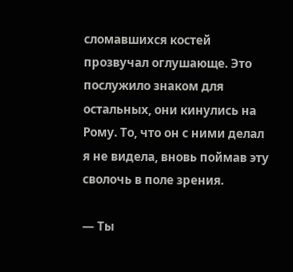сломавшихся костей прозвучал оглушающе. Это послужило знаком для остальных, они кинулись на Рому. То, что он с ними делал я не видела, вновь поймав эту сволочь в поле зрения.

— Ты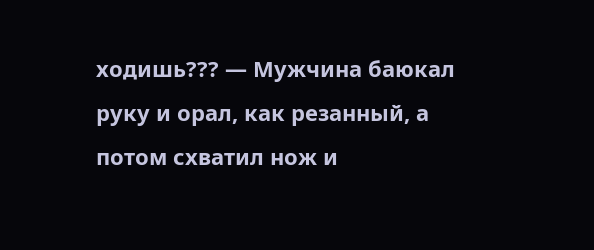ходишь??? — Мужчина баюкал руку и орал, как резанный, а потом схватил нож и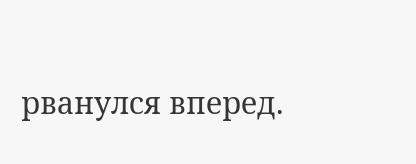рванулся вперед.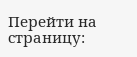Перейти на страницу: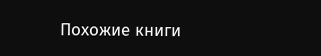Похожие книги